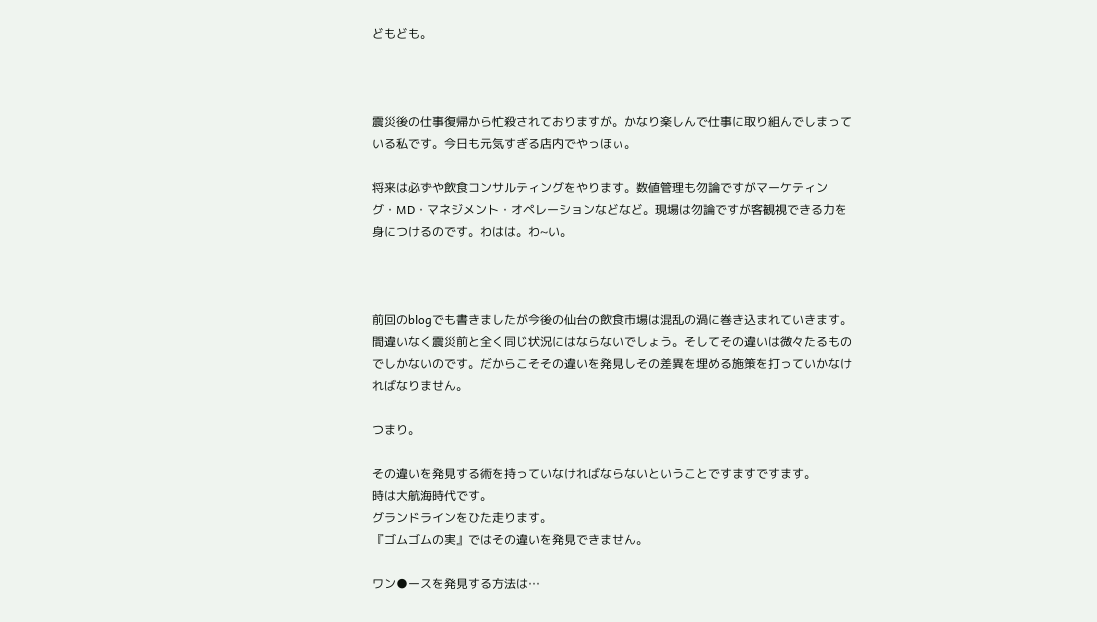どもども。



震災後の仕事復帰から忙殺されておりますが。かなり楽しんで仕事に取り組んでしまっている私です。今日も元気すぎる店内でやっほぃ。

将来は必ずや飲食コンサルティングをやります。数値管理も勿論ですがマーケティング・MD・マネジメント・オペレーションなどなど。現場は勿論ですが客観視できる力を身につけるのです。わはは。わ~い。



前回のblogでも書きましたが今後の仙台の飲食市場は混乱の渦に巻き込まれていきます。間違いなく震災前と全く同じ状況にはならないでしょう。そしてその違いは微々たるものでしかないのです。だからこそその違いを発見しその差異を埋める施策を打っていかなければなりません。

つまり。

その違いを発見する術を持っていなければならないということですますですます。
時は大航海時代です。
グランドラインをひた走ります。
『ゴムゴムの実』ではその違いを発見できません。

ワン●ースを発見する方法は…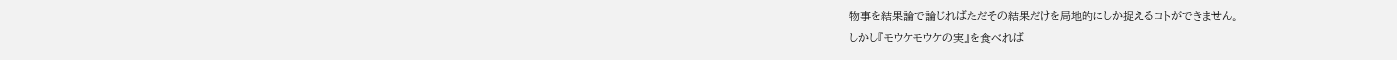物事を結果論で論じればただその結果だけを局地的にしか捉えるコトができません。
しかし『モウケモウケの実』を食べれば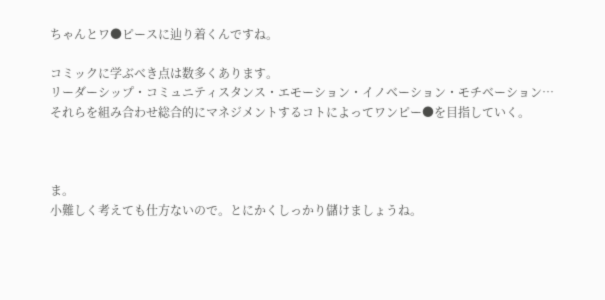ちゃんとワ●ピースに辿り着くんですね。

コミックに学ぶべき点は数多くあります。
リーダーシップ・コミュニティスタンス・エモーション・イノベーション・モチベーション…
それらを組み合わせ総合的にマネジメントするコトによってワンピー●を目指していく。



ま。
小難しく考えても仕方ないので。とにかくしっかり儲けましょうね。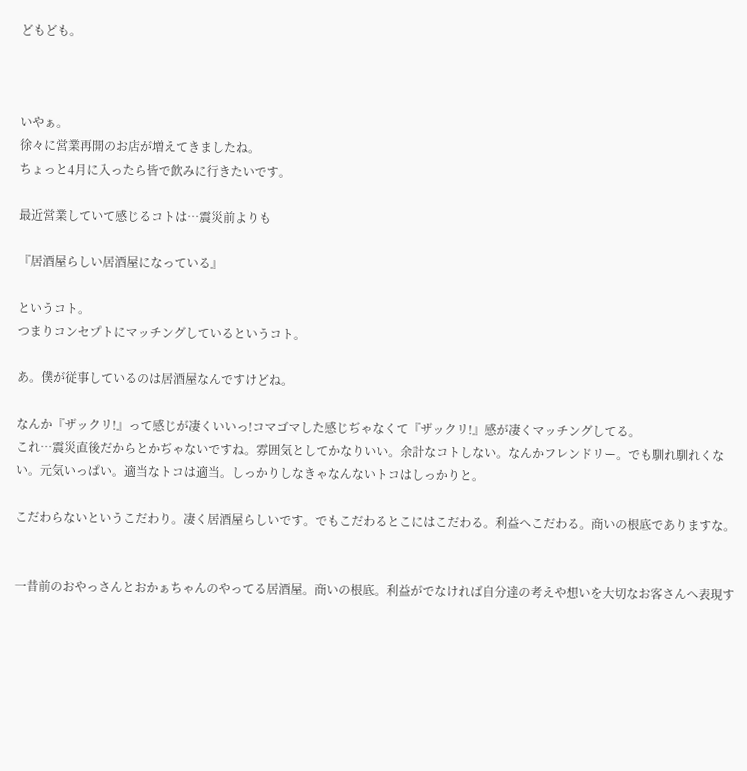どもども。



いやぁ。
徐々に営業再開のお店が増えてきましたね。
ちょっと4月に入ったら皆で飲みに行きたいです。

最近営業していて感じるコトは…震災前よりも

『居酒屋らしい居酒屋になっている』

というコト。
つまりコンセプトにマッチングしているというコト。

あ。僕が従事しているのは居酒屋なんですけどね。

なんか『ザックリ!』って感じが凄くいいっ!コマゴマした感じぢゃなくて『ザックリ!』感が凄くマッチングしてる。
これ…震災直後だからとかぢゃないですね。雰囲気としてかなりいい。余計なコトしない。なんかフレンドリー。でも馴れ馴れくない。元気いっぱい。適当なトコは適当。しっかりしなきゃなんないトコはしっかりと。

こだわらないというこだわり。凄く居酒屋らしいです。でもこだわるとこにはこだわる。利益へこだわる。商いの根底でありますな。


一昔前のおやっさんとおかぁちゃんのやってる居酒屋。商いの根底。利益がでなければ自分達の考えや想いを大切なお客さんへ表現す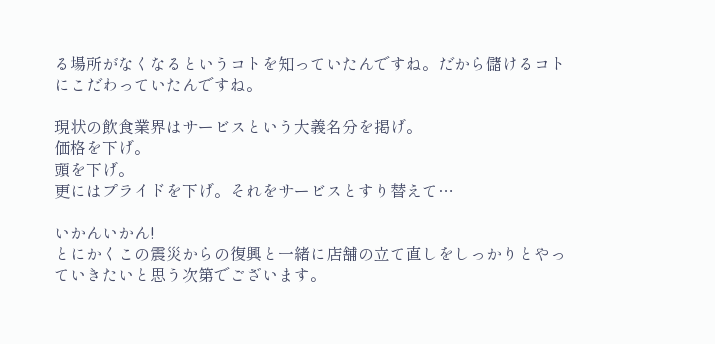る場所がなくなるというコトを知っていたんですね。だから儲けるコトにこだわっていたんですね。

現状の飲食業界はサービスという大義名分を掲げ。
価格を下げ。
頭を下げ。
更にはプライドを下げ。それをサービスとすり替えて…

いかんいかん!
とにかくこの震災からの復興と一緒に店舗の立て直しをしっかりとやっていきたいと思う次第でございます。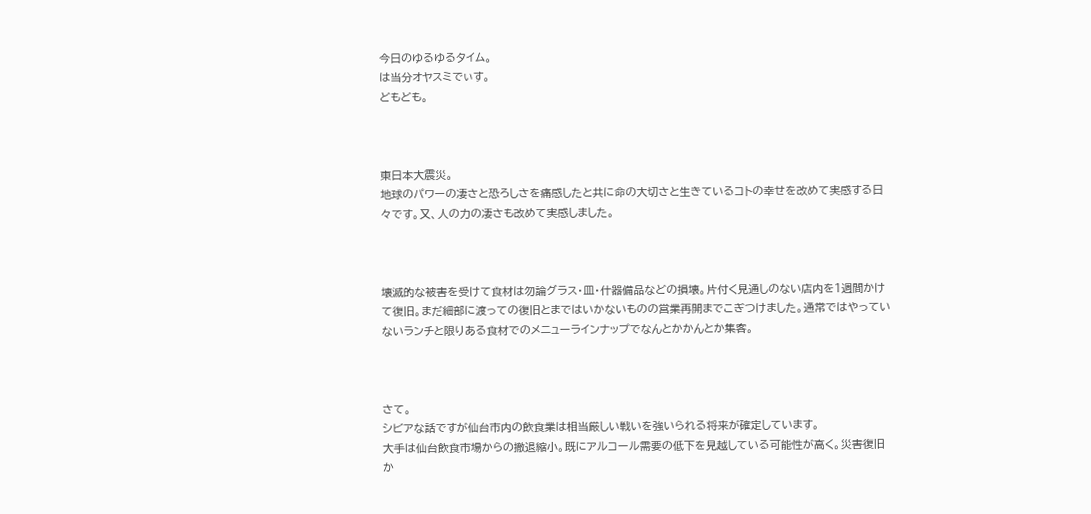今日のゆるゆるタイム。
は当分オヤスミでぃす。
どもども。



東日本大震災。
地球のパワーの凄さと恐ろしさを痛感したと共に命の大切さと生きているコトの幸せを改めて実感する日々です。又、人の力の凄さも改めて実感しました。



壊滅的な被害を受けて食材は勿論グラス・皿・什器備品などの損壊。片付く見通しのない店内を1週間かけて復旧。まだ細部に渡っての復旧とまではいかないものの営業再開までこぎつけました。通常ではやっていないランチと限りある食材でのメニューラインナップでなんとかかんとか集客。



さて。
シビアな話ですが仙台市内の飲食業は相当厳しい戦いを強いられる将来が確定しています。
大手は仙台飲食市場からの撤退縮小。既にアルコール需要の低下を見越している可能性が高く。災害復旧か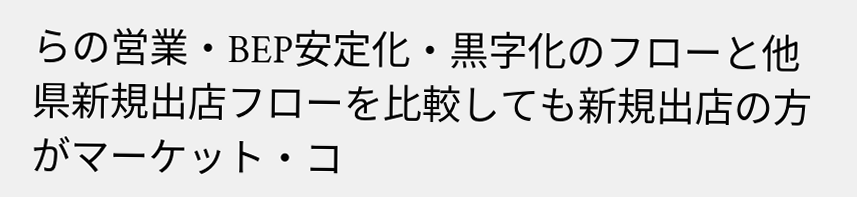らの営業・BEP安定化・黒字化のフローと他県新規出店フローを比較しても新規出店の方がマーケット・コ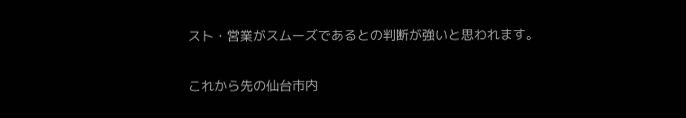スト・営業がスムーズであるとの判断が強いと思われます。

これから先の仙台市内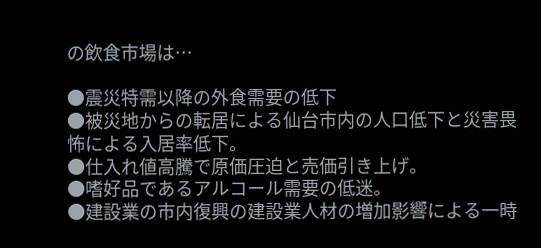の飲食市場は…

●震災特需以降の外食需要の低下
●被災地からの転居による仙台市内の人口低下と災害畏怖による入居率低下。
●仕入れ値高騰で原価圧迫と売価引き上げ。
●嗜好品であるアルコール需要の低迷。
●建設業の市内復興の建設業人材の増加影響による一時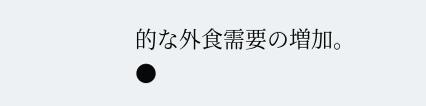的な外食需要の増加。
●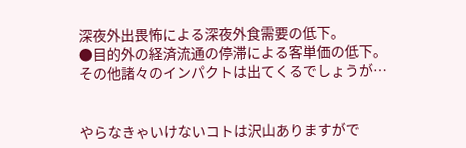深夜外出畏怖による深夜外食需要の低下。
●目的外の経済流通の停滞による客単価の低下。
その他諸々のインパクトは出てくるでしょうが…


やらなきゃいけないコトは沢山ありますがで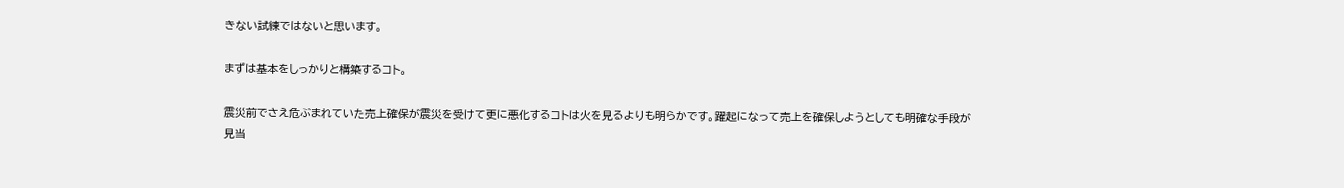きない試練ではないと思います。

まずは基本をしっかりと構築するコト。

震災前でさえ危ぶまれていた売上確保が震災を受けて更に悪化するコトは火を見るよりも明らかです。躍起になって売上を確保しようとしても明確な手段が見当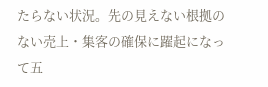たらない状況。先の見えない根拠のない売上・集客の確保に躍起になって五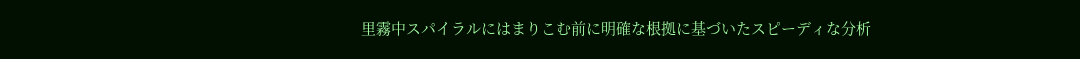里霧中スパイラルにはまりこむ前に明確な根拠に基づいたスピーディな分析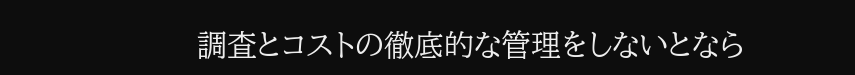調査とコストの徹底的な管理をしないとなら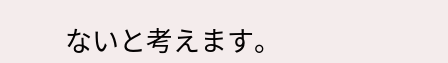ないと考えます。